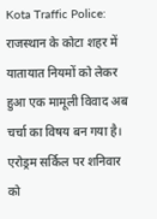Kota Traffic Police: राजस्थान के कोटा शहर में यातायात नियमों को लेकर हुआ एक मामूली विवाद अब चर्चा का विषय बन गया है। एरोड्रम सर्किल पर शनिवार को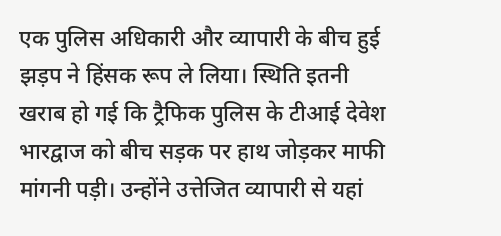एक पुलिस अधिकारी और व्यापारी के बीच हुई झड़प ने हिंसक रूप ले लिया। स्थिति इतनी खराब हो गई कि ट्रैफिक पुलिस के टीआई देवेश भारद्वाज को बीच सड़क पर हाथ जोड़कर माफी मांगनी पड़ी। उन्होंने उत्तेजित व्यापारी से यहां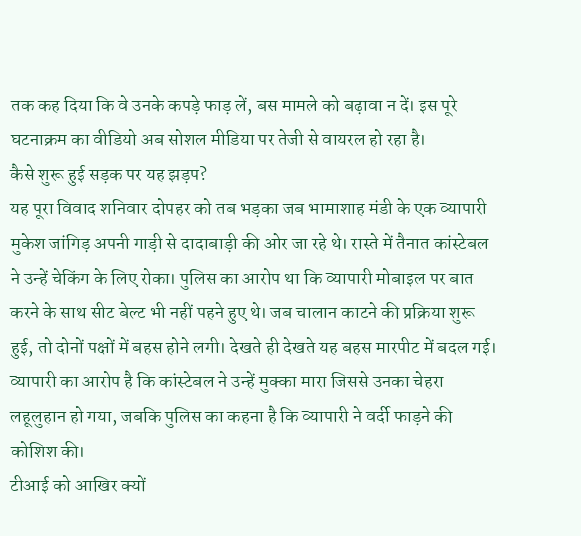तक कह दिया कि वे उनके कपड़े फाड़ लें, बस मामले को बढ़ावा न दें। इस पूरे घटनाक्रम का वीडियो अब सोशल मीडिया पर तेजी से वायरल हो रहा है।
कैसे शुरू हुई सड़क पर यह झड़प?
यह पूरा विवाद शनिवार दोपहर को तब भड़का जब भामाशाह मंडी के एक व्यापारी मुकेश जांगिड़ अपनी गाड़ी से दादाबाड़ी की ओर जा रहे थे। रास्ते में तैनात कांस्टेबल ने उन्हें चेकिंग के लिए रोका। पुलिस का आरोप था कि व्यापारी मोबाइल पर बात करने के साथ सीट बेल्ट भी नहीं पहने हुए थे। जब चालान काटने की प्रक्रिया शुरू हुई, तो दोनों पक्षों में बहस होने लगी। देखते ही देखते यह बहस मारपीट में बदल गई। व्यापारी का आरोप है कि कांस्टेबल ने उन्हें मुक्का मारा जिससे उनका चेहरा लहूलुहान हो गया, जबकि पुलिस का कहना है कि व्यापारी ने वर्दी फाड़ने की कोशिश की।
टीआई को आखिर क्यों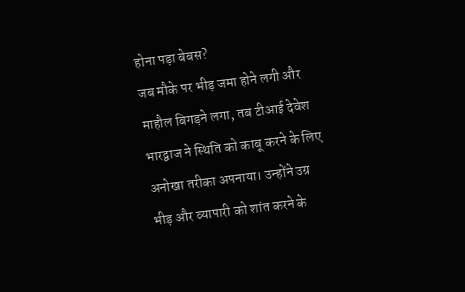होना पड़ा बेबस?
जब मौके पर भीड़ जमा होने लगी और माहौल बिगड़ने लगा, तब टीआई देवेश भारद्वाज ने स्थिति को काबू करने के लिए अनोखा तरीका अपनाया। उन्होंने उग्र भीड़ और व्यापारी को शांत करने के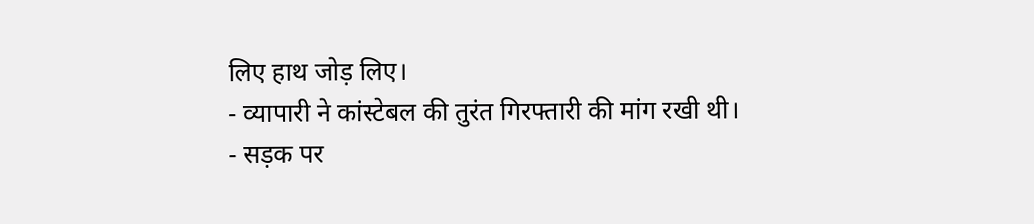लिए हाथ जोड़ लिए।
- व्यापारी ने कांस्टेबल की तुरंत गिरफ्तारी की मांग रखी थी।
- सड़क पर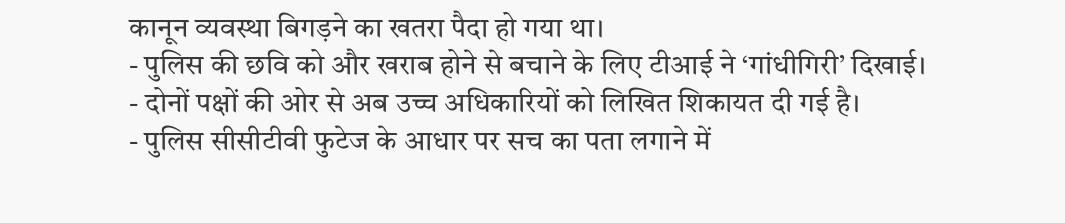कानून व्यवस्था बिगड़ने का खतरा पैदा हो गया था।
- पुलिस की छवि को और खराब होने से बचाने के लिए टीआई ने ‘गांधीगिरी’ दिखाई।
- दोनों पक्षों की ओर से अब उच्च अधिकारियों को लिखित शिकायत दी गई है।
- पुलिस सीसीटीवी फुटेज के आधार पर सच का पता लगाने में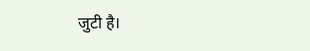जुटी है।